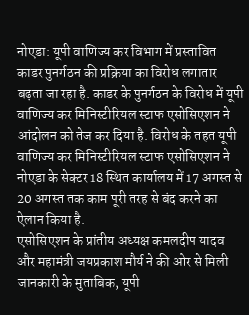नोएडा: यूपी वाणिज्य कर विभाग में प्रस्तावित काडर पुनर्गठन की प्रक्रिया का विरोध लगातार बढ़ता जा रहा है. काडर के पुनर्गठन के विरोध में यूपी वाणिज्य कर मिनिस्टीरियल स्टाफ एसोसिएशन ने आंदोलन को तेज कर दिया है. विरोध के तहत यूपी वाणिज्य कर मिनिस्टीरियल स्टाफ एसोसिएशन ने नोएडा के सेक्टर 18 स्थित कार्यालय में 17 अगस्त से 20 अगस्त तक काम पूरी तरह से बंद करने का ऐलान किया है.
एसोसिएशन के प्रांतीय अध्यक्ष कमलदीप यादव और महामंत्री जयप्रकाश मौर्य ने की ओर से मिली जानकारी के मुताबिक, यूपी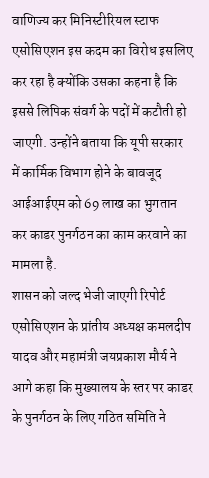वाणिज्य कर मिनिस्टीरियल स्टाफ एसोसिएशन इस कदम का विरोध इसलिए कर रहा है क्योंकि उसका कहना है कि इससे लिपिक संवर्ग के पदों में कटौती हो जाएगी. उन्होंने बताया कि यूपी सरकार में कार्मिक विभाग होने के बावजूद आईआईएम को 69 लाख का भुगतान कर काडर पुनर्गठन का काम करवाने का मामला है.
शासन को जल्द भेजी जाएगी रिपोर्ट
एसोसिएशन के प्रांतीय अध्यक्ष कमलदीप यादव और महामंत्री जयप्रकाश मौर्य ने आगे कहा कि मुख्यालय के स्तर पर काडर के पुनर्गठन के लिए गठित समिति ने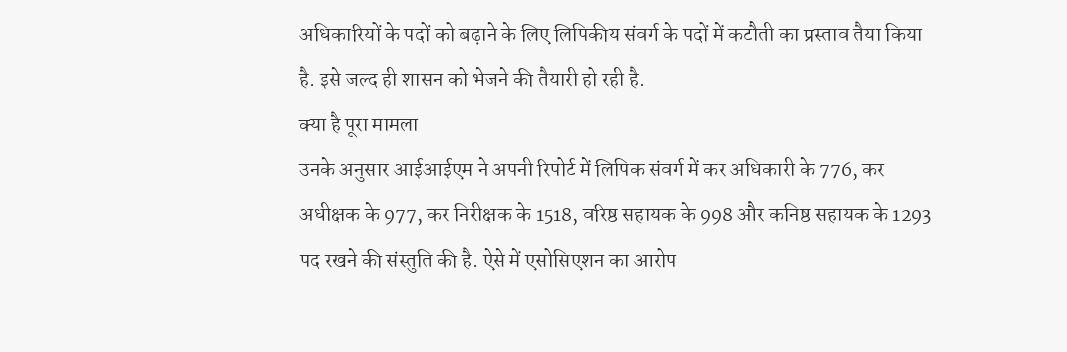अधिकारियों के पदों को बढ़ाने के लिए लिपिकीय संवर्ग के पदों में कटौती का प्रस्ताव तैया किया है. इसे जल्द ही शासन को भेजने की तैयारी हो रही है.
क्या है पूरा मामला
उनके अनुसार आईआईएम ने अपनी रिपोर्ट में लिपिक संवर्ग में कर अधिकारी के 776, कर अधीक्षक के 977, कर निरीक्षक के 1518, वरिष्ठ सहायक के 998 और कनिष्ठ सहायक के 1293 पद रखने की संस्तुति की है. ऐसे में एसोसिएशन का आरोप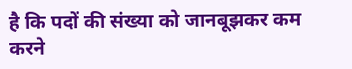है कि पदों की संख्या को जानबूझकर कम करने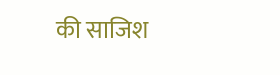की साजिश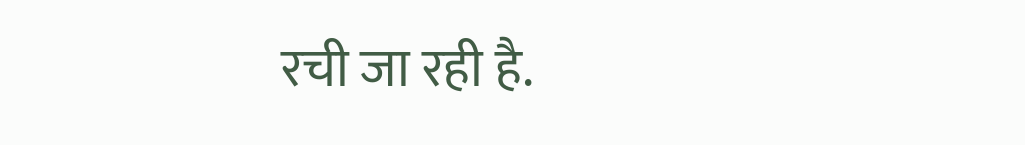रची जा रही है.